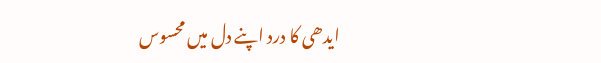ایدھی کا درد اپنے دل میں محسوس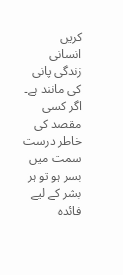کریں
انسانی زندگی پانی کی مانند ہے۔ اگر کسی مقصد کی خاطر درست سمت میں بسر ہو تو ہر بشر کے لیے فائدہ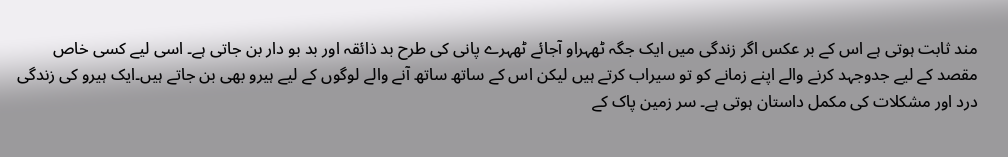مند ثابت ہوتی ہے اس کے بر عکس اگر زندگی میں ایک جگہ ٹھہراو آجائے ٹھہرے پانی کی طرح بد ذائقہ اور بد بو دار بن جاتی ہے۔ اسی لیے کسی خاص مقصد کے لیے جدوجہد کرنے والے اپنے زمانے کو تو سیراب کرتے ہیں لیکن اس کے ساتھ ساتھ آنے والے لوگوں کے لیے ہیرو بھی بن جاتے ہیں۔ایک ہیرو کی زندگی درد اور مشکلات کی مکمل داستان ہوتی ہے۔ سر زمین پاک کے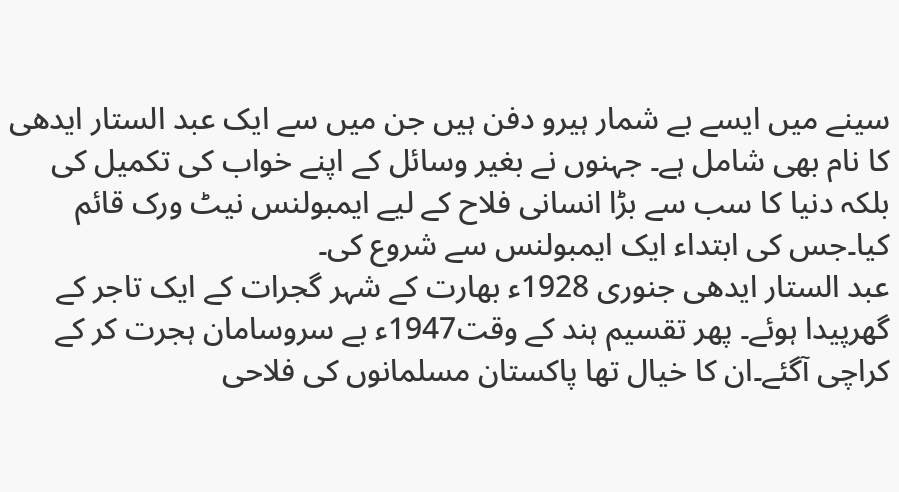سینے میں ایسے بے شمار ہیرو دفن ہیں جن میں سے ایک عبد الستار ایدھی کا نام بھی شامل ہے۔ جہنوں نے بغیر وسائل کے اپنے خواب کی تکمیل کی بلکہ دنیا کا سب سے بڑا انسانی فلاح کے لیے ایمبولنس نیٹ ورک قائم کیا۔جس کی ابتداء ایک ایمبولنس سے شروع کی۔
عبد الستار ایدھی جنوری 1928ء بھارت کے شہر گجرات کے ایک تاجر کے گھرپیدا ہوئے۔ پھر تقسیم ہند کے وقت1947ء بے سروسامان ہجرت کر کے کراچی آگئے۔ان کا خیال تھا پاکستان مسلمانوں کی فلاحی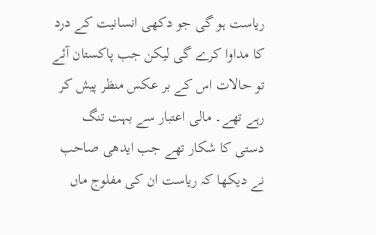ریاست ہو گی جو دکھی انسانیت کے درد کا مداوا کرے گی لیکن جب پاکستان آئے تو حالات اس کے بر عکس منظر پیش کر رہے تھے۔ مالی اعتبار سے بہت تنگ دستی کا شکار تھے جب ایدھی صاحب نے دیکھا کہ ریاست ان کی مفلوج ماں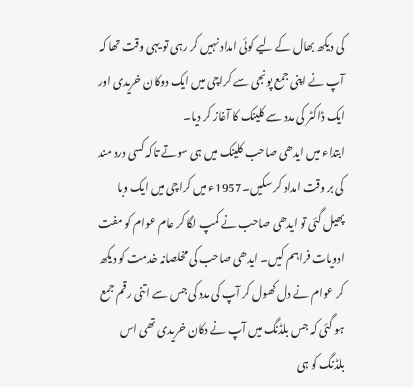کی دیکھ بھال کے لیے کوئی امداد نہیں کر رہی تو یہی وقت تھا کہ آپ نے اپنی جمع پونجی سے کراچی میں ایک دوکان خریدی اور ایک ڈاکٹر کی مدد سے کلینک کا آغاز کر دیا۔
ابتداء میں ایدھی صاحب کلینک میں ہی سوتے تاکہ کسی درد مند کی بر وقت امداد کر سکیں۔1957ء میں کراچی میں ایک وبا پھیل گئی تو ایدھی صاحب نے کمپ لگا کر عام عوام کو مفت ادویات فراہم کیں۔ ایدھی صاحب کی مخلصانہ خدمت کو دیکھ کر عوام نے دل کھول کر آپ کی مدد کی جس سے اتنی رقم جمع ہو گئی کہ جس بلڈنگ میں آپ نے دکان خریدی تھی اس بلڈنگ کو ہی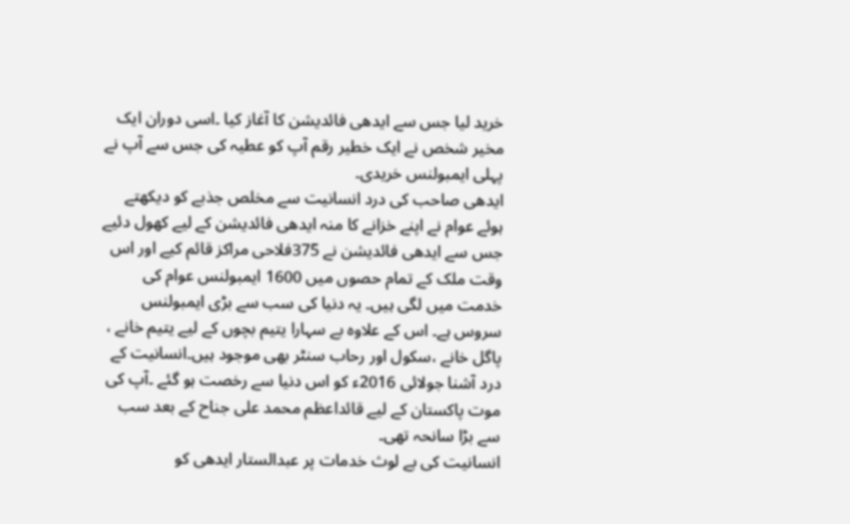خرید لیا جس سے ایدھی فائدیشن کا آغاز کیا ۔اسی دوران ایک مخیر شخص نے ایک خطیر رقم آپ کو عطیہ کی جس سے آپ نے پہلی ایمبولنس خریدی۔
ایدھی صاحب کی درد انسانیت سے مخلص جذبے کو دیکھتے ہوئے عوام نے اپنے خزانے کا منہ ایدھی فائدیشن کے لیے کھول دئیے جس سے ایدھی فائدیشن نے 375فلاحی مراکز قائم کیے اور اس وقت ملک کے تمام حصوں میں 1600 ایمبولنس عوام کی خدمت میں لگی ہیں۔ یہ دنیا کی سب سے بڑی ایمبولنس سروس ہے۔ اس کے علاوہ بے سہارا یتیم بچوں کے لیے یتیم خانے ، پاگل خانے ،سکول اور رحاب سنٹر بھی موجود ہیں۔انسانیت کے درد آشنا جولائی 2016ء کو اس دنیا سے رخصت ہو گئے ۔آپ کی موت پاکستان کے لیے قائداعظم محمد علی جناح کے بعد سب سے بڑا سانحہ تھی۔
انسانیت کی بے لوث خدمات پر عبدالستار ایدھی کو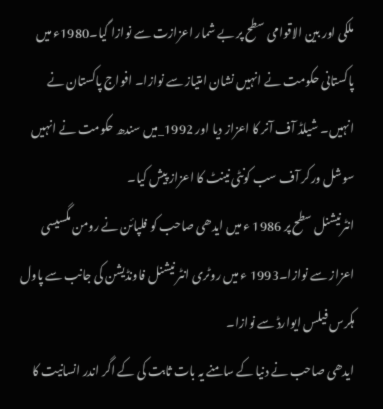ملکی اور بین الاقوامی سطح پر بے شمار اعزازت سے نوازا گیا۔1980ء میں پاکستانی حکومت نے انہیں نشان امتیاز سے نوازا۔ افواج پاکستان نے انہیں۔ شیلڈ آف آنر کا اعزاز دیا اور 1992_میں سندھ حکومت نے انہیں سوشل ورکر آف سب کونٹی نینٹ کا اعزاز پیش کیا۔
انٹرنیشنل سطح پر 1986 ء میں ایدھی صاحب کو فلپائن نے رومن مگسیسی اعزاز سے نوازا۔1993 ء میں روٹری انٹر نیشنل فاونڈیشن کی جانب سے پاول ہکرس فیلس ایوارڈ سے نوازا۔
ایدھی صاحب نے دنیا کے سامنے یہ بات ثابت کی کے اگر اندر انسانیت کا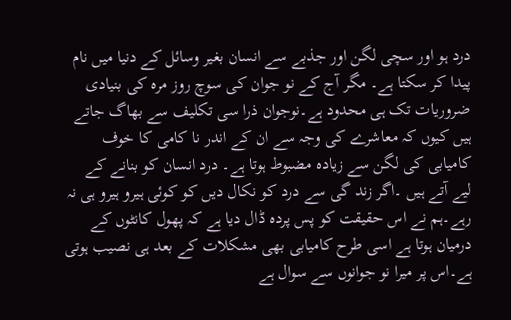درد ہو اور سچی لگن اور جذبے سے انسان بغیر وسائل کے دنیا میں نام پیدا کر سکتا ہے۔ مگر آج کے نو جوان کی سوچ روز مرہ کی بنیادی ضروریات تک ہی محدود ہے۔نوجوان ذرا سی تکلیف سے بھاگ جاتے ہیں کیوں کہ معاشرے کی وجہ سے ان کے اندر نا کامی کا خوف کامیابی کی لگن سے زیادہ مضبوط ہوتا ہے۔ درد انسان کو بنانے کے لیے آتے ہیں ۔اگر زند گی سے درد کو نکال دیں کو کوئی ہیرو ہیرو ہی نہ رہے۔ہم نے اس حقیقت کو پس پردہ ڈال دیا ہے کہ پھول کانٹوں کے درمیان ہوتا ہے اسی طرح کامیابی بھی مشکلات کے بعد ہی نصیب ہوتی ہے۔اس پر میرا نو جوانوں سے سوال ہے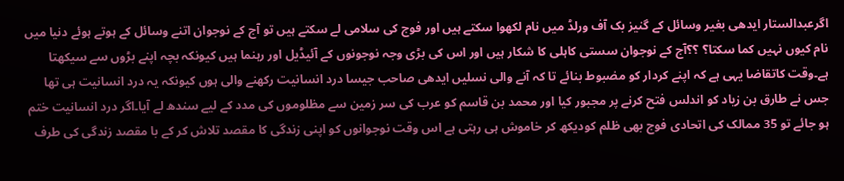اگرعبدالستار ایدھی بغیر وسائل کے گنیز بک آف ورلڈ میں نام لکھوا سکتے ہیں اور فوج کی سلامی لے سکتے ہیں تو آج کے نوجوان اتنے وسائل کے ہوتے ہوئے دنیا میں نام کیوں نہیں کما سکتا؟ ؟؟آج کے نوجوان سستی کاہلی کا شکار ہیں اور اس کی بڑی وجہ نوجونوں کے آئیڈیل اور رہنما ہیں کیونکہ بچہ اپنے بڑوں سے سیکھتا ہے۔وقت کاتقاضا یہی ہے کہ اپنے کردار کو مضبوط بنائے تا کہ آنے والی نسلیں ایدھی صاحب جیسا درد انسانیت رکھنے والی ہوں کیونکہ یہ درد انسانیت ہی تھا جس نے طارق بن زیاد کو اندلس فتح کرنے پر مجبور کیا اور محمد بن قاسم کو عرب کی سر زمین سے مظلوموں کی مدد کے لیے سندھ لے آیا۔اگر درد انسانیت ختم ہو جائے تو 35 ممالک کی اتحادی فوج بھی ظلم کودیکھ کر خاموش ہی رہتی ہے اس وقت نوجوانوں کو اپنی زندگی کا مقصد تلاش کر کے با مقصد زندگی کی طرف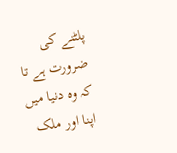پلٹنے کی ضرورت ہے تا کہ وہ دنیا میں اپنا اور ملک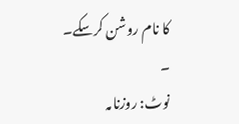کا نام روشن کرسکے۔
۔
نوٹ: روزنامہ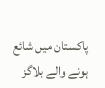پاکستان میں شائع ہونے والے بلاگز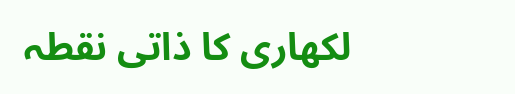لکھاری کا ذاتی نقطہ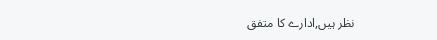نظر ہیں,ادارے کا متفق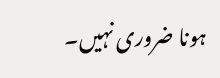ہونا ضروری نہیں۔